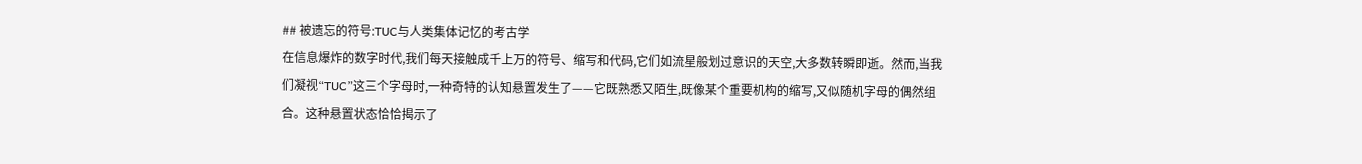## 被遗忘的符号:TUC与人类集体记忆的考古学
在信息爆炸的数字时代,我们每天接触成千上万的符号、缩写和代码,它们如流星般划过意识的天空,大多数转瞬即逝。然而,当我们凝视“TUC”这三个字母时,一种奇特的认知悬置发生了——它既熟悉又陌生,既像某个重要机构的缩写,又似随机字母的偶然组合。这种悬置状态恰恰揭示了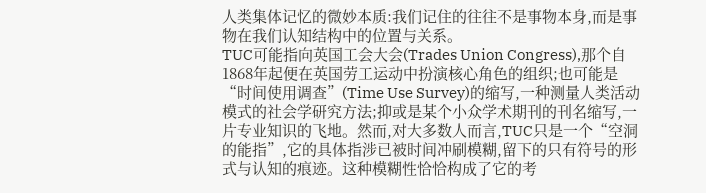人类集体记忆的微妙本质:我们记住的往往不是事物本身,而是事物在我们认知结构中的位置与关系。
TUC可能指向英国工会大会(Trades Union Congress),那个自1868年起便在英国劳工运动中扮演核心角色的组织;也可能是“时间使用调查”(Time Use Survey)的缩写,一种测量人类活动模式的社会学研究方法;抑或是某个小众学术期刊的刊名缩写,一片专业知识的飞地。然而,对大多数人而言,TUC只是一个“空洞的能指”,它的具体指涉已被时间冲刷模糊,留下的只有符号的形式与认知的痕迹。这种模糊性恰恰构成了它的考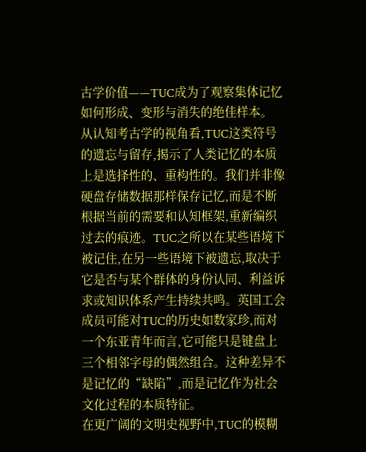古学价值——TUC成为了观察集体记忆如何形成、变形与消失的绝佳样本。
从认知考古学的视角看,TUC这类符号的遗忘与留存,揭示了人类记忆的本质上是选择性的、重构性的。我们并非像硬盘存储数据那样保存记忆,而是不断根据当前的需要和认知框架,重新编织过去的痕迹。TUC之所以在某些语境下被记住,在另一些语境下被遗忘,取决于它是否与某个群体的身份认同、利益诉求或知识体系产生持续共鸣。英国工会成员可能对TUC的历史如数家珍,而对一个东亚青年而言,它可能只是键盘上三个相邻字母的偶然组合。这种差异不是记忆的“缺陷”,而是记忆作为社会文化过程的本质特征。
在更广阔的文明史视野中,TUC的模糊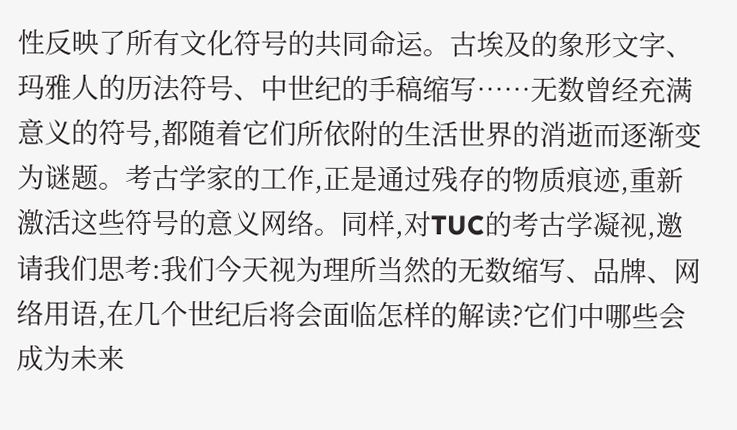性反映了所有文化符号的共同命运。古埃及的象形文字、玛雅人的历法符号、中世纪的手稿缩写……无数曾经充满意义的符号,都随着它们所依附的生活世界的消逝而逐渐变为谜题。考古学家的工作,正是通过残存的物质痕迹,重新激活这些符号的意义网络。同样,对TUC的考古学凝视,邀请我们思考:我们今天视为理所当然的无数缩写、品牌、网络用语,在几个世纪后将会面临怎样的解读?它们中哪些会成为未来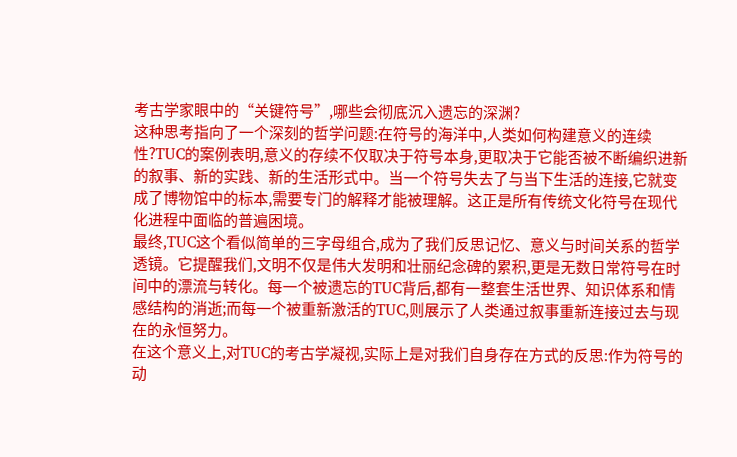考古学家眼中的“关键符号”,哪些会彻底沉入遗忘的深渊?
这种思考指向了一个深刻的哲学问题:在符号的海洋中,人类如何构建意义的连续性?TUC的案例表明,意义的存续不仅取决于符号本身,更取决于它能否被不断编织进新的叙事、新的实践、新的生活形式中。当一个符号失去了与当下生活的连接,它就变成了博物馆中的标本,需要专门的解释才能被理解。这正是所有传统文化符号在现代化进程中面临的普遍困境。
最终,TUC这个看似简单的三字母组合,成为了我们反思记忆、意义与时间关系的哲学透镜。它提醒我们,文明不仅是伟大发明和壮丽纪念碑的累积,更是无数日常符号在时间中的漂流与转化。每一个被遗忘的TUC背后,都有一整套生活世界、知识体系和情感结构的消逝;而每一个被重新激活的TUC,则展示了人类通过叙事重新连接过去与现在的永恒努力。
在这个意义上,对TUC的考古学凝视,实际上是对我们自身存在方式的反思:作为符号的动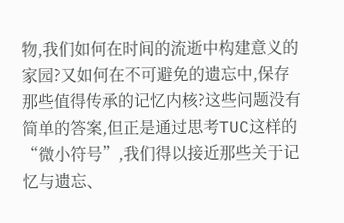物,我们如何在时间的流逝中构建意义的家园?又如何在不可避免的遗忘中,保存那些值得传承的记忆内核?这些问题没有简单的答案,但正是通过思考TUC这样的“微小符号”,我们得以接近那些关于记忆与遗忘、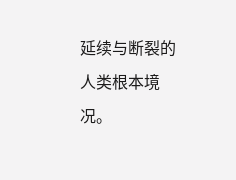延续与断裂的人类根本境况。